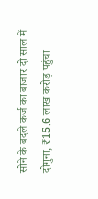सोने के बदले कर्ज का बाजार दो साल में दोगुना, ₹15.6 लाख करोड़ पहुंचा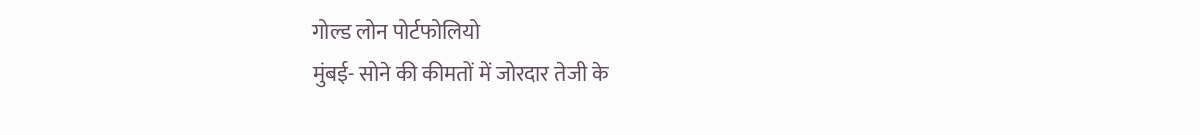गोल्ड लोन पोर्टफोलियो
मुंबई- सोने की कीमतों में जोरदार तेजी के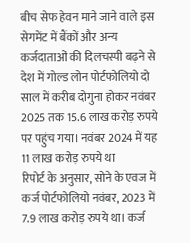बीच सेफ हेवन माने जाने वाले इस सेगमेंट में बैंकों और अन्य कर्जदाताओं की दिलचस्पी बढ़ने से देश में गोल्ड लोन पोर्टफोलियो दो साल में करीब दोगुना होकर नवंबर 2025 तक 15.6 लाख करोड़ रुपये पर पहुंच गया। नवंबर 2024 में यह 11 लाख करोड़ रुपये था
रिपोर्ट के अनुसार, सोने के एवज में कर्ज पोर्टफोलियो नवंबर, 2023 में 7.9 लाख करोड़ रुपये था। कर्ज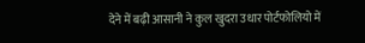देने में बढ़ी आसानी ने कुल खुदरा उधार पोर्टफोलियो में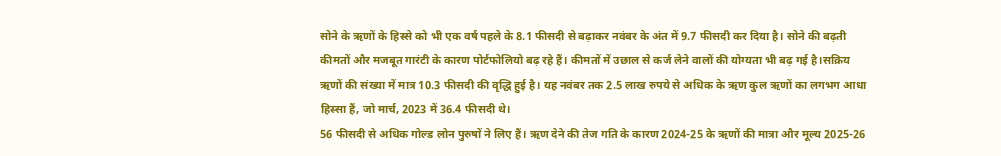सोने के ऋणों के हिस्से को भी एक वर्ष पहले के 8.1 फीसदी से बढ़ाकर नवंबर के अंत में 9.7 फीसदी कर दिया है। सोने की बढ़ती कीमतों और मजबूत गारंटी के कारण पोर्टफोलियो बढ़ रहे हैं। कीमतों में उछाल से कर्ज लेने वालों की योग्यता भी बढ़ गई है।सक्रिय ऋणों की संख्या में मात्र 10.3 फीसदी की वृद्धि हुई है। यह नवंबर तक 2.5 लाख रुपये से अधिक के ऋण कुल ऋणों का लगभग आधा हिस्सा हैं, जो मार्च, 2023 में 36.4 फीसदी थे।
56 फीसदी से अधिक गोल्ड लोन पुरुषों ने लिए हैं। ऋण देने की तेज गति के कारण 2024-25 के ऋणों की मात्रा और मूल्य 2025-26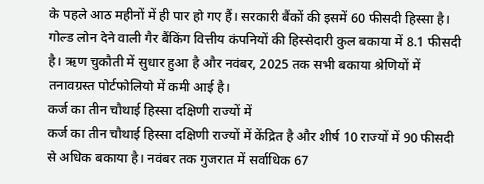के पहले आठ महीनों में ही पार हो गए हैं। सरकारी बैंकों की इसमें 60 फीसदी हिस्सा है। गोल्ड लोन देने वाली गैर बैंकिंग वित्तीय कंपनियों की हिस्सेदारी कुल बकाया में 8.1 फीसदी है। ऋण चुकौती में सुधार हुआ है और नवंबर, 2025 तक सभी बकाया श्रेणियों में तनावग्रस्त पोर्टफोलियो में कमी आई है।
कर्ज का तीन चौथाई हिस्सा दक्षिणी राज्यों में
कर्ज का तीन चौथाई हिस्सा दक्षिणी राज्यों में केंद्रित है और शीर्ष 10 राज्यों में 90 फीसदी से अधिक बकाया है। नवंबर तक गुजरात में सर्वाधिक 67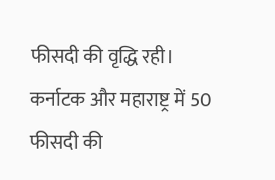फीसदी की वृद्धि रही। कर्नाटक और महाराष्ट्र में 50 फीसदी की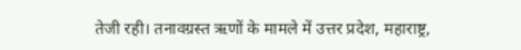तेजी रही। तनावग्रस्त ऋणों के मामले में उत्तर प्रदेश, महाराष्ट्र,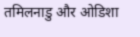तमिलनाडु और ओडिशा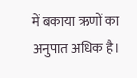में बकाया ऋणों का अनुपात अधिक है।